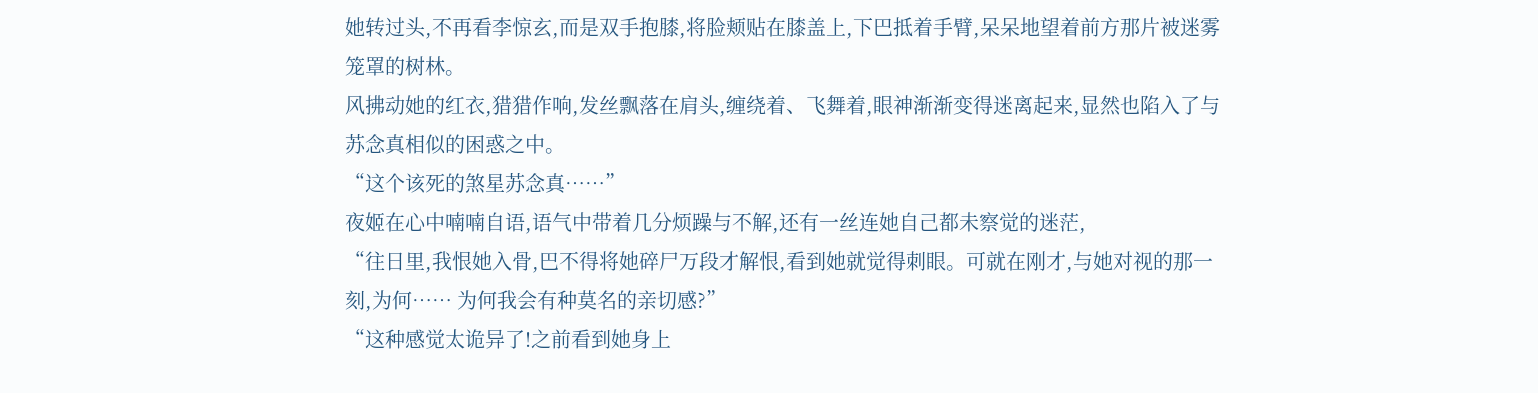她转过头,不再看李惊玄,而是双手抱膝,将脸颊贴在膝盖上,下巴抵着手臂,呆呆地望着前方那片被迷雾笼罩的树林。
风拂动她的红衣,猎猎作响,发丝飘落在肩头,缠绕着、飞舞着,眼神渐渐变得迷离起来,显然也陷入了与苏念真相似的困惑之中。
“这个该死的煞星苏念真……”
夜姬在心中喃喃自语,语气中带着几分烦躁与不解,还有一丝连她自己都未察觉的迷茫,
“往日里,我恨她入骨,巴不得将她碎尸万段才解恨,看到她就觉得刺眼。可就在刚才,与她对视的那一刻,为何…… 为何我会有种莫名的亲切感?”
“这种感觉太诡异了!之前看到她身上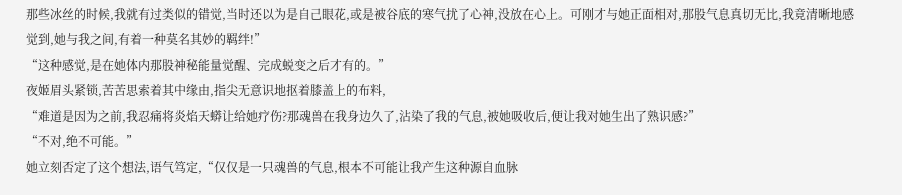那些冰丝的时候,我就有过类似的错觉,当时还以为是自己眼花,或是被谷底的寒气扰了心神,没放在心上。可刚才与她正面相对,那股气息真切无比,我竟清晰地感觉到,她与我之间,有着一种莫名其妙的羁绊!”
“这种感觉,是在她体内那股神秘能量觉醒、完成蜕变之后才有的。”
夜姬眉头紧锁,苦苦思索着其中缘由,指尖无意识地抠着膝盖上的布料,
“难道是因为之前,我忍痛将炎焰天蟒让给她疗伤?那魂兽在我身边久了,沾染了我的气息,被她吸收后,便让我对她生出了熟识感?”
“不对,绝不可能。”
她立刻否定了这个想法,语气笃定,“仅仅是一只魂兽的气息,根本不可能让我产生这种源自血脉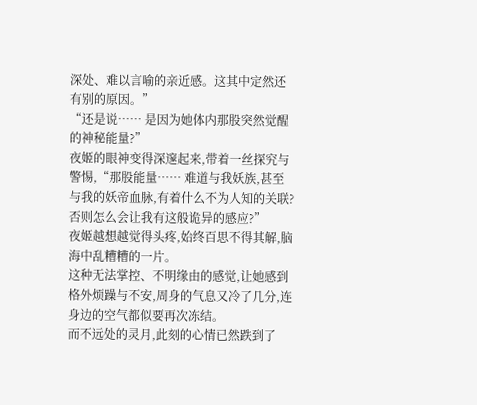深处、难以言喻的亲近感。这其中定然还有别的原因。”
“还是说…… 是因为她体内那股突然觉醒的神秘能量?”
夜姬的眼神变得深邃起来,带着一丝探究与警惕,“那股能量…… 难道与我妖族,甚至与我的妖帝血脉,有着什么不为人知的关联?否则怎么会让我有这般诡异的感应?”
夜姬越想越觉得头疼,始终百思不得其解,脑海中乱糟糟的一片。
这种无法掌控、不明缘由的感觉,让她感到格外烦躁与不安,周身的气息又冷了几分,连身边的空气都似要再次冻结。
而不远处的灵月,此刻的心情已然跌到了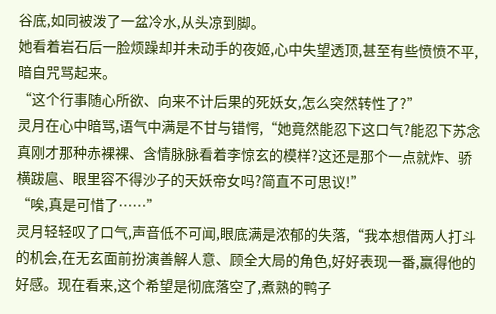谷底,如同被泼了一盆冷水,从头凉到脚。
她看着岩石后一脸烦躁却并未动手的夜姬,心中失望透顶,甚至有些愤愤不平,暗自咒骂起来。
“这个行事随心所欲、向来不计后果的死妖女,怎么突然转性了?”
灵月在心中暗骂,语气中满是不甘与错愕,“她竟然能忍下这口气?能忍下苏念真刚才那种赤裸裸、含情脉脉看着李惊玄的模样?这还是那个一点就炸、骄横跋扈、眼里容不得沙子的天妖帝女吗?简直不可思议!”
“唉,真是可惜了……”
灵月轻轻叹了口气,声音低不可闻,眼底满是浓郁的失落,“我本想借两人打斗的机会,在无玄面前扮演善解人意、顾全大局的角色,好好表现一番,赢得他的好感。现在看来,这个希望是彻底落空了,煮熟的鸭子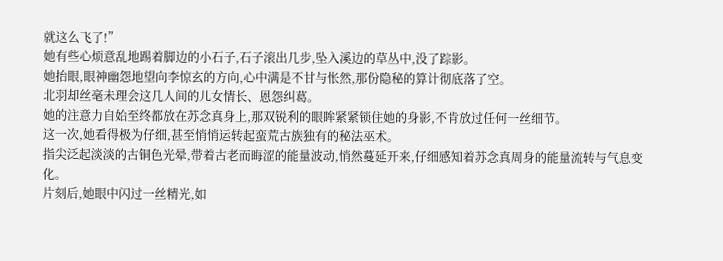就这么飞了!”
她有些心烦意乱地踢着脚边的小石子,石子滚出几步,坠入溪边的草丛中,没了踪影。
她抬眼,眼神幽怨地望向李惊玄的方向,心中满是不甘与怅然,那份隐秘的算计彻底落了空。
北羽却丝毫未理会这几人间的儿女情长、恩怨纠葛。
她的注意力自始至终都放在苏念真身上,那双锐利的眼眸紧紧锁住她的身影,不肯放过任何一丝细节。
这一次,她看得极为仔细,甚至悄悄运转起蛮荒古族独有的秘法巫术。
指尖泛起淡淡的古铜色光晕,带着古老而晦涩的能量波动,悄然蔓延开来,仔细感知着苏念真周身的能量流转与气息变化。
片刻后,她眼中闪过一丝精光,如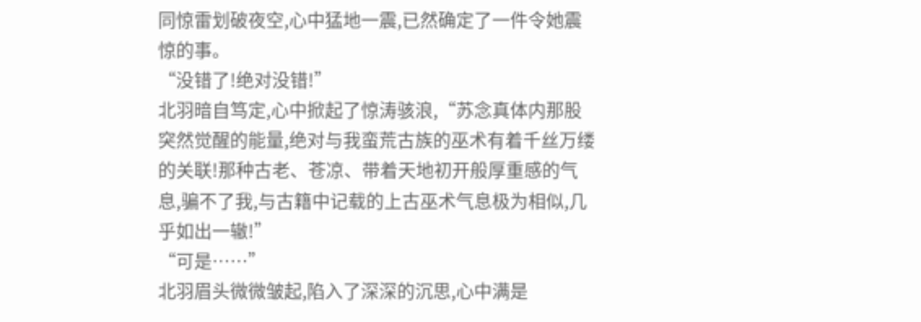同惊雷划破夜空,心中猛地一震,已然确定了一件令她震惊的事。
“没错了!绝对没错!”
北羽暗自笃定,心中掀起了惊涛骇浪,“苏念真体内那股突然觉醒的能量,绝对与我蛮荒古族的巫术有着千丝万缕的关联!那种古老、苍凉、带着天地初开般厚重感的气息,骗不了我,与古籍中记载的上古巫术气息极为相似,几乎如出一辙!”
“可是……”
北羽眉头微微皱起,陷入了深深的沉思,心中满是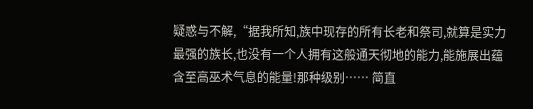疑惑与不解,“据我所知,族中现存的所有长老和祭司,就算是实力最强的族长,也没有一个人拥有这般通天彻地的能力,能施展出蕴含至高巫术气息的能量!那种级别…… 简直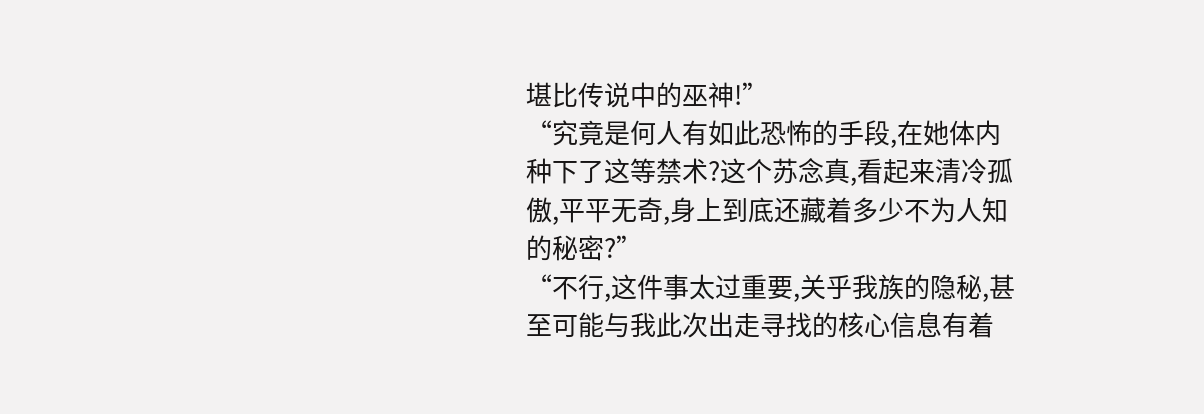堪比传说中的巫神!”
“究竟是何人有如此恐怖的手段,在她体内种下了这等禁术?这个苏念真,看起来清冷孤傲,平平无奇,身上到底还藏着多少不为人知的秘密?”
“不行,这件事太过重要,关乎我族的隐秘,甚至可能与我此次出走寻找的核心信息有着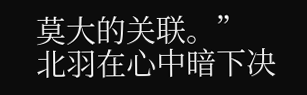莫大的关联。”
北羽在心中暗下决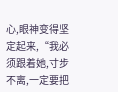心,眼神变得坚定起来,“我必须跟着她,寸步不离,一定要把